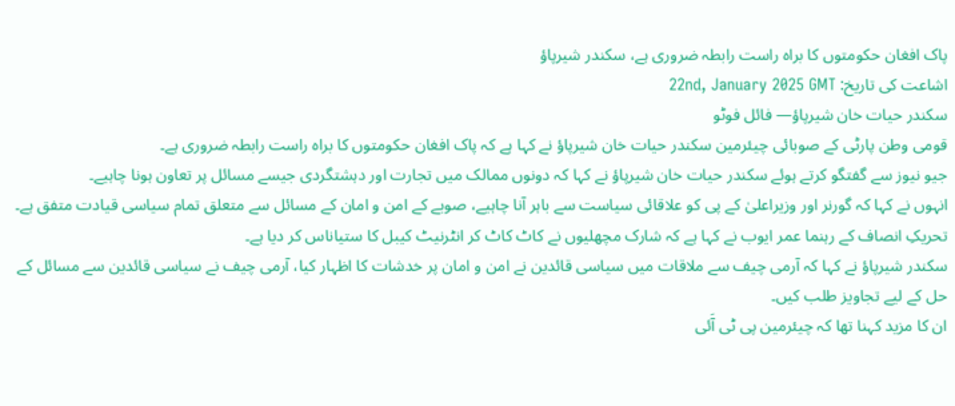پاک افغان حکومتوں کا براہ راست رابطہ ضروری ہے، سکندر شیرپاؤ
اشاعت کی تاریخ: 22nd, January 2025 GMT
سکندر حیات خان شیرپاؤ— فائل فوٹو
قومی وطن پارٹی کے صوبائی چیئرمین سکندر حیات خان شیرپاؤ نے کہا ہے کہ پاک افغان حکومتوں کا براہ راست رابطہ ضروری ہے۔
جیو نیوز سے گفتگو کرتے ہوئے سکندر حیات خان شیرپاؤ نے کہا کہ دونوں ممالک میں تجارت اور دہشتگردی جیسے مسائل پر تعاون ہونا چاہیے۔
انہوں نے کہا کہ گورنر اور وزیراعلیٰ کے پی کو علاقائی سیاست سے باہر آنا چاہیے، صوبے کے امن و امان کے مسائل سے متعلق تمام سیاسی قیادت متفق ہے۔
تحریکِ انصاف کے رہنما عمر ایوب نے کہا ہے کہ شارک مچھلیوں نے کاٹ کاٹ کر انٹرنیٹ کیبل کا ستیاناس کر دیا ہے۔
سکندر شیرپاؤ نے کہا کہ آرمی چیف سے ملاقات میں سیاسی قائدین نے امن و امان پر خدشات کا اظہار کیا، آرمی چیف نے سیاسی قائدین سے مسائل کے حل کے لیے تجاویز طلب کیں۔
ان کا مزید کہنا تھا کہ چیئرمین پی ٹی آَئی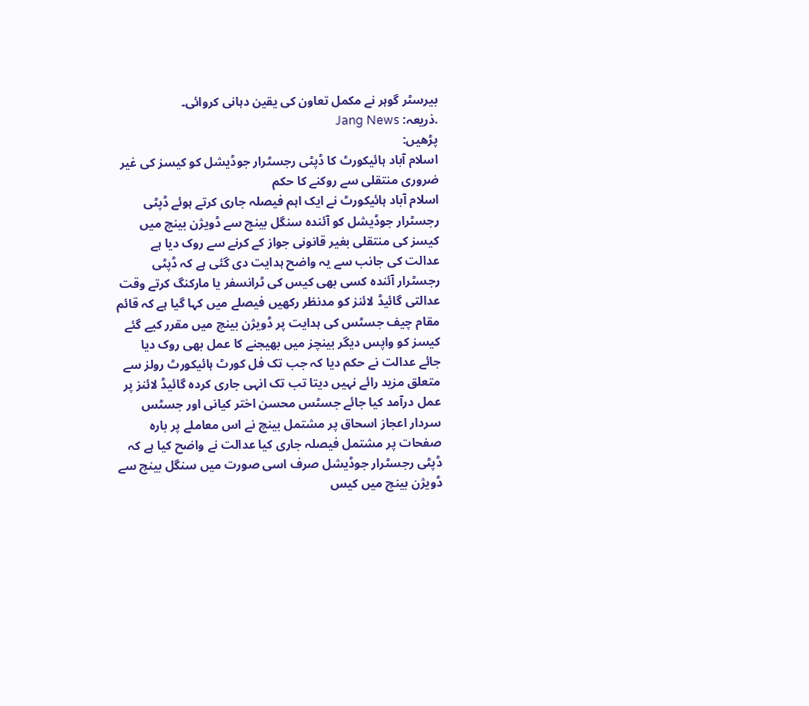بیرسٹر گوہر نے مکمل تعاون کی یقین دہانی کروائی۔
.ذریعہ: Jang News
پڑھیں:
اسلام آباد ہائیکورٹ کا ڈپٹی رجسٹرار جوڈیشل کو کیسز کی غیر ضروری منتقلی سے روکنے کا حکم
اسلام آباد ہائیکورٹ نے ایک اہم فیصلہ جاری کرتے ہوئے ڈپٹی رجسٹرار جوڈیشل کو آئندہ سنگل بینچ سے ڈویژن بینچ میں کیسز کی منتقلی بغیر قانونی جواز کے کرنے سے روک دیا ہے عدالت کی جانب سے یہ واضح ہدایت دی گئی ہے کہ ڈپٹی رجسٹرار آئندہ کسی بھی کیس کی ٹرانسفر یا مارکنگ کرتے وقت عدالتی گائیڈ لائنز کو مدنظر رکھیں فیصلے میں کہا گیا ہے کہ قائم مقام چیف جسٹس کی ہدایت پر ڈویژن بینچ میں مقرر کیے گئے کیسز کو واپس دیگر بینچز میں بھیجنے کا عمل بھی روک دیا جائے عدالت نے حکم دیا کہ جب تک فل کورٹ ہائیکورٹ رولز سے متعلق مزید رائے نہیں دیتا تب تک انہی جاری کردہ گائیڈ لائنز پر عمل درآمد کیا جائے جسٹس محسن اختر کیانی اور جسٹس سردار اعجاز اسحاق پر مشتمل بینچ نے اس معاملے پر بارہ صفحات پر مشتمل فیصلہ جاری کیا عدالت نے واضح کیا ہے کہ ڈپٹی رجسٹرار جوڈیشل صرف اسی صورت میں سنگل بینچ سے ڈویژن بینچ میں کیس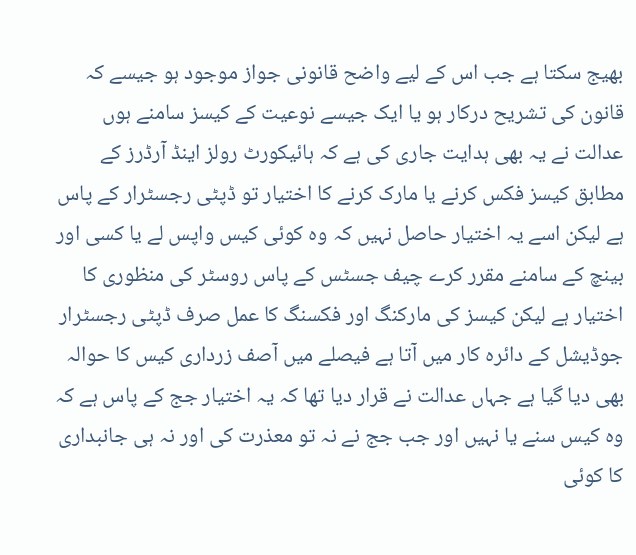بھیج سکتا ہے جب اس کے لیے واضح قانونی جواز موجود ہو جیسے کہ قانون کی تشریح درکار ہو یا ایک جیسے نوعیت کے کیسز سامنے ہوں عدالت نے یہ بھی ہدایت جاری کی ہے کہ ہائیکورٹ رولز اینڈ آرڈرز کے مطابق کیسز فکس کرنے یا مارک کرنے کا اختیار تو ڈپٹی رجسٹرار کے پاس ہے لیکن اسے یہ اختیار حاصل نہیں کہ وہ کوئی کیس واپس لے یا کسی اور بینچ کے سامنے مقرر کرے چیف جسٹس کے پاس روسٹر کی منظوری کا اختیار ہے لیکن کیسز کی مارکنگ اور فکسنگ کا عمل صرف ڈپٹی رجسٹرار جوڈیشل کے دائرہ کار میں آتا ہے فیصلے میں آصف زرداری کیس کا حوالہ بھی دیا گیا ہے جہاں عدالت نے قرار دیا تھا کہ یہ اختیار جج کے پاس ہے کہ وہ کیس سنے یا نہیں اور جب جج نے نہ تو معذرت کی اور نہ ہی جانبداری کا کوئی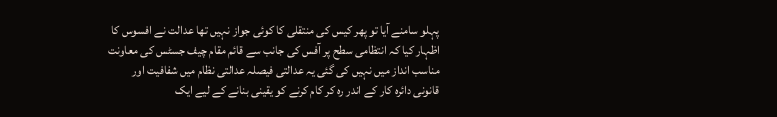پہلو سامنے آیا تو پھر کیس کی منتقلی کا کوئی جواز نہیں تھا عدالت نے افسوس کا اظہار کیا کہ انتظامی سطح پر آفس کی جانب سے قائم مقام چیف جسٹس کی معاونت مناسب انداز میں نہیں کی گئی یہ عدالتی فیصلہ عدالتی نظام میں شفافیت اور قانونی دائرہ کار کے اندر رہ کر کام کرنے کو یقینی بنانے کے لیے ایک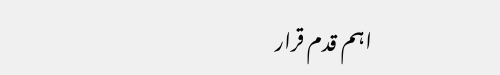اہم قدم قرار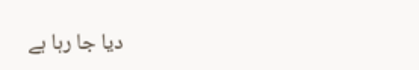دیا جا رہا ہے